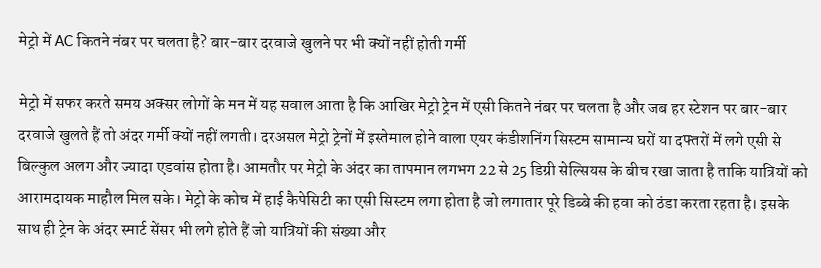मेट्रो में AC कितने नंबर पर चलता है? बार-बार दरवाजे खुलने पर भी क्यों नहीं होती गर्मी

मेट्रो में सफर करते समय अक्सर लोगों के मन में यह सवाल आता है कि आखिर मेट्रो ट्रेन में एसी कितने नंबर पर चलता है और जब हर स्टेशन पर बार-बार दरवाजे खुलते हैं तो अंदर गर्मी क्यों नहीं लगती। दरअसल मेट्रो ट्रेनों में इस्तेमाल होने वाला एयर कंडीशनिंग सिस्टम सामान्य घरों या दफ्तरों में लगे एसी से बिल्कुल अलग और ज्यादा एडवांस होता है। आमतौर पर मेट्रो के अंदर का तापमान लगभग 22 से 25 डिग्री सेल्सियस के बीच रखा जाता है ताकि यात्रियों को आरामदायक माहौल मिल सके। मेट्रो के कोच में हाई कैपेसिटी का एसी सिस्टम लगा होता है जो लगातार पूरे डिब्बे की हवा को ठंडा करता रहता है। इसके साथ ही ट्रेन के अंदर स्मार्ट सेंसर भी लगे होते हैं जो यात्रियों की संख्या और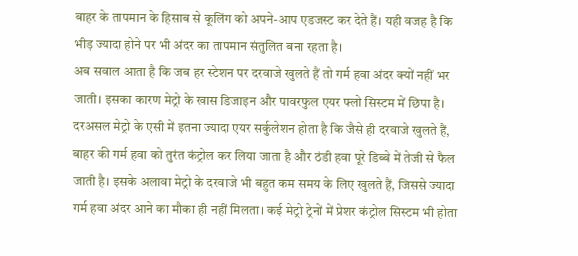बाहर के तापमान के हिसाब से कूलिंग को अपने-आप एडजस्ट कर देते हैं। यही वजह है कि भीड़ ज्यादा होने पर भी अंदर का तापमान संतुलित बना रहता है।
अब सवाल आता है कि जब हर स्टेशन पर दरवाजे खुलते हैं तो गर्म हवा अंदर क्यों नहीं भर जाती। इसका कारण मेट्रो के खास डिजाइन और पावरफुल एयर फ्लो सिस्टम में छिपा है। दरअसल मेट्रो के एसी में इतना ज्यादा एयर सर्कुलेशन होता है कि जैसे ही दरवाजे खुलते हैं, बाहर की गर्म हवा को तुरंत कंट्रोल कर लिया जाता है और ठंडी हवा पूरे डिब्बे में तेजी से फैल जाती है। इसके अलावा मेट्रो के दरवाजे भी बहुत कम समय के लिए खुलते हैं, जिससे ज्यादा गर्म हवा अंदर आने का मौका ही नहीं मिलता। कई मेट्रो ट्रेनों में प्रेशर कंट्रोल सिस्टम भी होता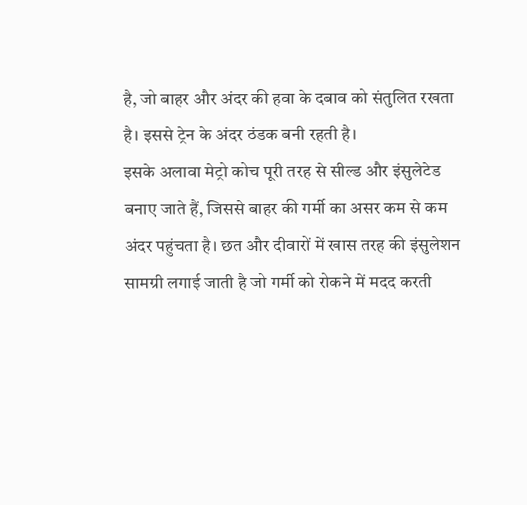है, जो बाहर और अंदर की हवा के दबाव को संतुलित रखता है। इससे ट्रेन के अंदर ठंडक बनी रहती है।
इसके अलावा मेट्रो कोच पूरी तरह से सील्ड और इंसुलेटेड बनाए जाते हैं, जिससे बाहर की गर्मी का असर कम से कम अंदर पहुंचता है। छत और दीवारों में खास तरह की इंसुलेशन सामग्री लगाई जाती है जो गर्मी को रोकने में मदद करती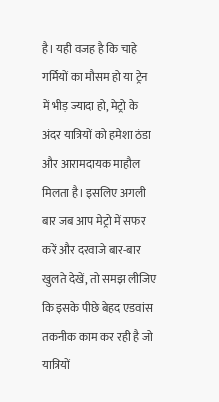है। यही वजह है कि चाहे गर्मियों का मौसम हो या ट्रेन में भीड़ ज्यादा हो, मेट्रो के अंदर यात्रियों को हमेशा ठंडा और आरामदायक माहौल मिलता है। इसलिए अगली बार जब आप मेट्रो में सफर करें और दरवाजे बार-बार खुलते देखें, तो समझ लीजिए कि इसके पीछे बेहद एडवांस तकनीक काम कर रही है जो यात्रियों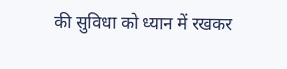की सुविधा को ध्यान में रखकर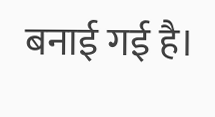बनाई गई है।